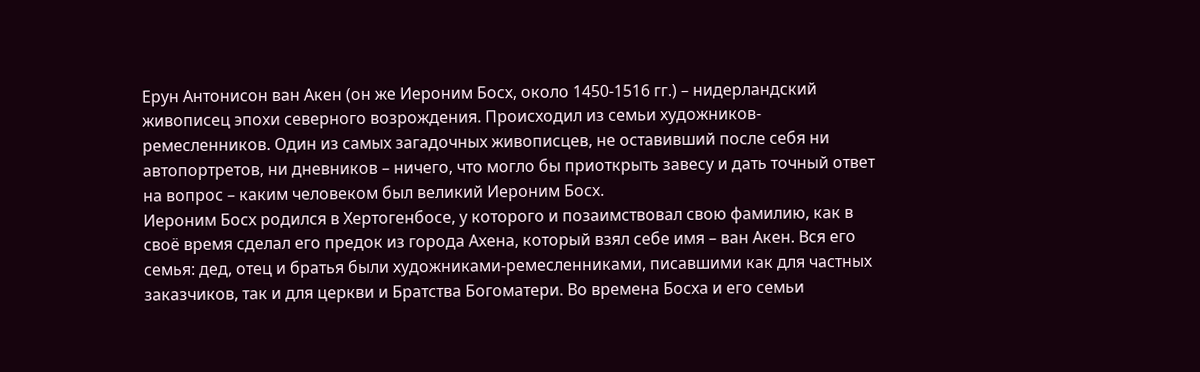Ерун Антонисон ван Акен (он же Иероним Босх, около 1450-1516 гг.) – нидерландский живописец эпохи северного возрождения. Происходил из семьи художников-ремесленников. Один из самых загадочных живописцев, не оставивший после себя ни автопортретов, ни дневников – ничего, что могло бы приоткрыть завесу и дать точный ответ на вопрос – каким человеком был великий Иероним Босх.
Иероним Босх родился в Хертогенбосе, у которого и позаимствовал свою фамилию, как в своё время сделал его предок из города Ахена, который взял себе имя – ван Акен. Вся его семья: дед, отец и братья были художниками-ремесленниками, писавшими как для частных заказчиков, так и для церкви и Братства Богоматери. Во времена Босха и его семьи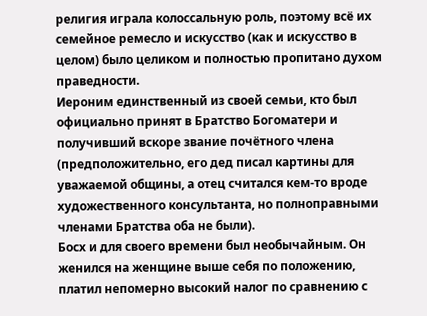религия играла колоссальную роль, поэтому всё их семейное ремесло и искусство (как и искусство в целом) было целиком и полностью пропитано духом праведности.
Иероним единственный из своей семьи, кто был официально принят в Братство Богоматери и получивший вскоре звание почётного члена (предположительно, его дед писал картины для уважаемой общины, а отец считался кем-то вроде художественного консультанта, но полноправными членами Братства оба не были).
Босх и для своего времени был необычайным. Он женился на женщине выше себя по положению, платил непомерно высокий налог по сравнению с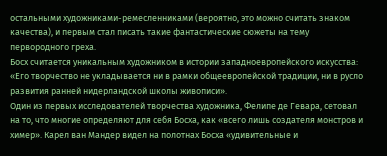остальными художниками-ремесленниками (вероятно, это можно считать знаком качества), и первым стал писать такие фантастические сюжеты на тему первородного греха.
Босх считается уникальным художником в истории западноевропейского искусства:
«Его творчество не укладывается ни в рамки общеевропейской традиции, ни в русло развития ранней нидерландской школы живописи».
Один из первых исследователей творчества художника, Фелипе де Гевара, сетовал на то, что многие определяют для себя Босха, как «всего лишь создателя монстров и химер». Карел ван Мандер видел на полотнах Босха «удивительные и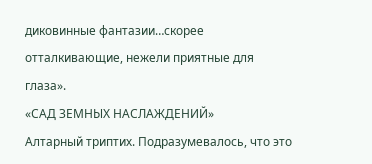диковинные фантазии…скорее отталкивающие, нежели приятные для глаза».
«САД ЗЕМНЫХ НАСЛАЖДЕНИЙ»
Алтарный триптих. Подразумевалось, что это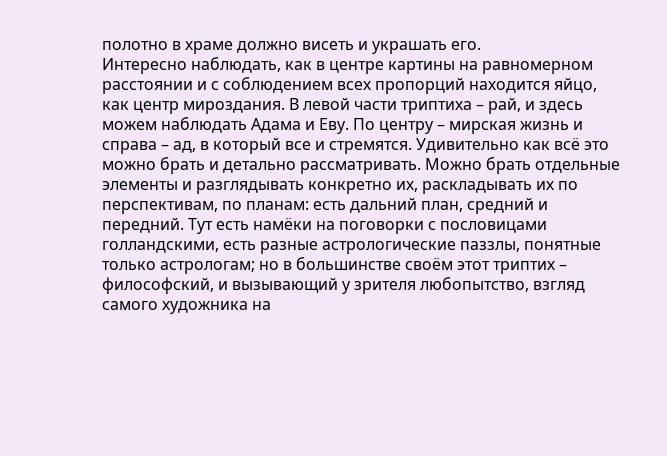полотно в храме должно висеть и украшать его.
Интересно наблюдать, как в центре картины на равномерном расстоянии и с соблюдением всех пропорций находится яйцо, как центр мироздания. В левой части триптиха – рай, и здесь можем наблюдать Адама и Еву. По центру – мирская жизнь и справа – ад, в который все и стремятся. Удивительно как всё это можно брать и детально рассматривать. Можно брать отдельные элементы и разглядывать конкретно их, раскладывать их по перспективам, по планам: есть дальний план, средний и передний. Тут есть намёки на поговорки с пословицами голландскими, есть разные астрологические паззлы, понятные только астрологам; но в большинстве своём этот триптих – философский, и вызывающий у зрителя любопытство, взгляд самого художника на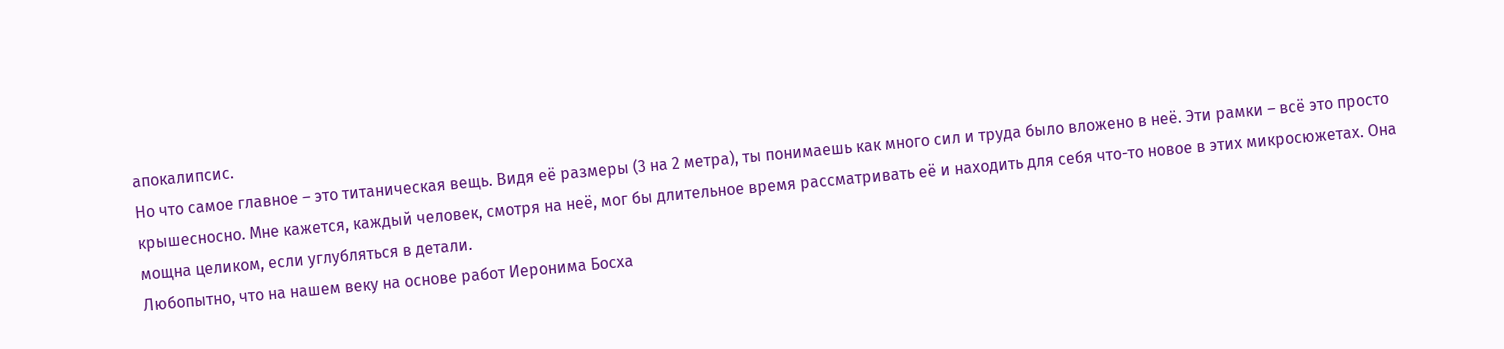апокалипсис.
Но что самое главное – это титаническая вещь. Видя её размеры (3 на 2 метра), ты понимаешь как много сил и труда было вложено в неё. Эти рамки – всё это просто крышесносно. Мне кажется, каждый человек, смотря на неё, мог бы длительное время рассматривать её и находить для себя что-то новое в этих микросюжетах. Она мощна целиком, если углубляться в детали.
Любопытно, что на нашем веку на основе работ Иеронима Босха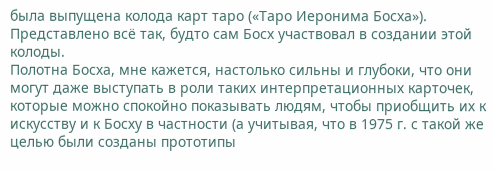была выпущена колода карт таро («Таро Иеронима Босха»). Представлено всё так, будто сам Босх участвовал в создании этой колоды.
Полотна Босха, мне кажется, настолько сильны и глубоки, что они могут даже выступать в роли таких интерпретационных карточек, которые можно спокойно показывать людям, чтобы приобщить их к искусству и к Босху в частности (а учитывая, что в 1975 г. с такой же целью были созданы прототипы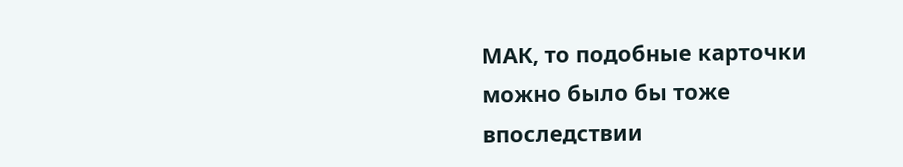МАК, то подобные карточки можно было бы тоже впоследствии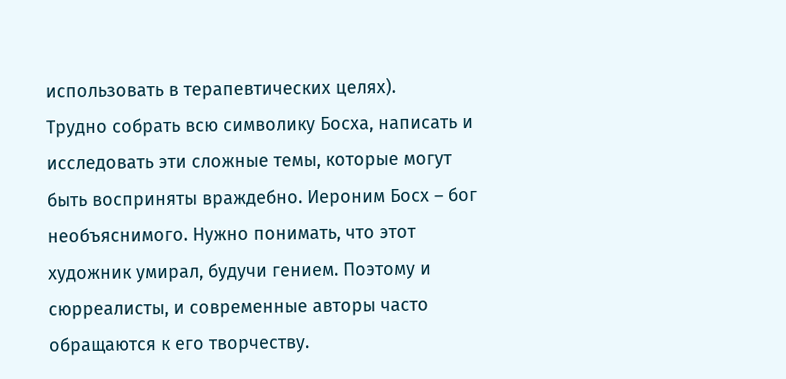использовать в терапевтических целях).
Трудно собрать всю символику Босха, написать и исследовать эти сложные темы, которые могут быть восприняты враждебно. Иероним Босх – бог необъяснимого. Нужно понимать, что этот художник умирал, будучи гением. Поэтому и сюрреалисты, и современные авторы часто обращаются к его творчеству.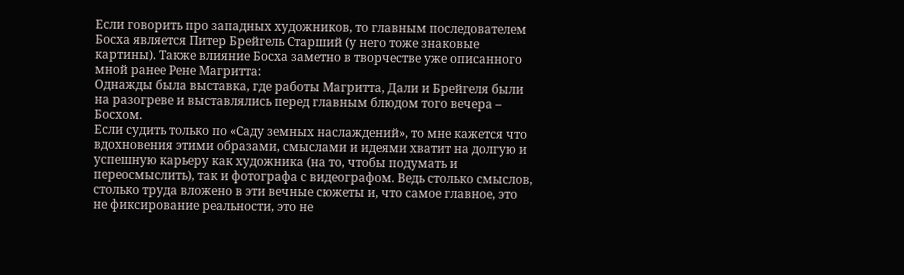Если говорить про западных художников, то главным последователем Босха является Питер Брейгель Старший (у него тоже знаковые картины). Также влияние Босха заметно в творчестве уже описанного мной ранее Рене Магритта:
Однажды была выставка, где работы Магритта, Дали и Брейгеля были на разогреве и выставлялись перед главным блюдом того вечера – Босхом.
Если судить только по «Саду земных наслаждений», то мне кажется что вдохновения этими образами, смыслами и идеями хватит на долгую и успешную карьеру как художника (на то, чтобы подумать и переосмыслить), так и фотографа с видеографом. Ведь столько смыслов, столько труда вложено в эти вечные сюжеты и, что самое главное, это не фиксирование реальности, это не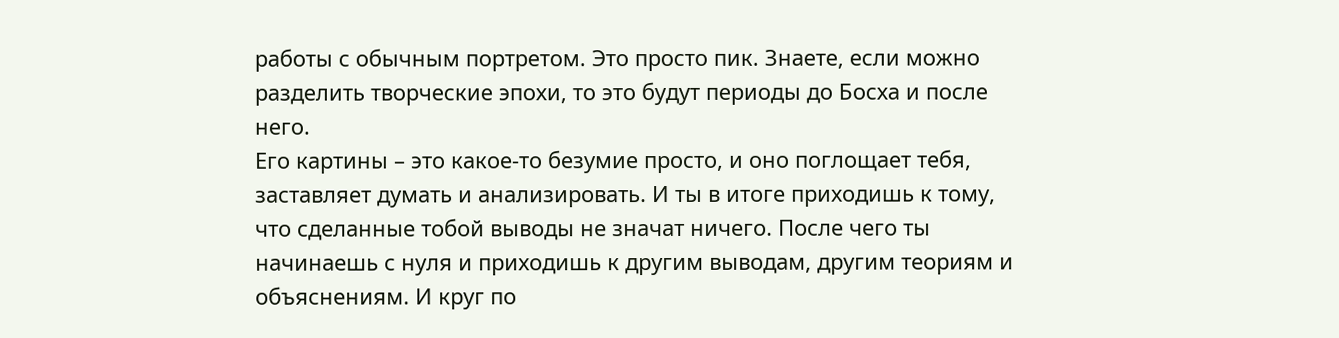работы с обычным портретом. Это просто пик. Знаете, если можно разделить творческие эпохи, то это будут периоды до Босха и после него.
Его картины – это какое-то безумие просто, и оно поглощает тебя, заставляет думать и анализировать. И ты в итоге приходишь к тому, что сделанные тобой выводы не значат ничего. После чего ты начинаешь с нуля и приходишь к другим выводам, другим теориям и объяснениям. И круг по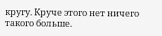кругу. Круче этого нет ничего такого больше.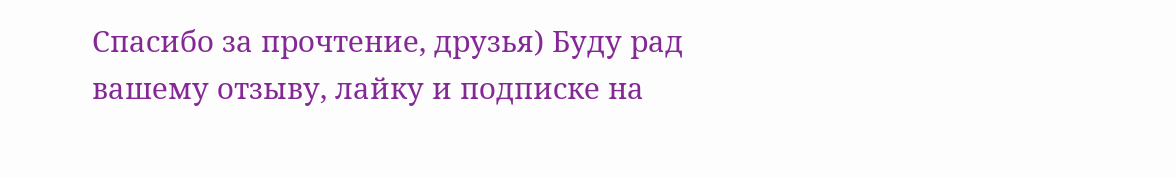Спасибо за прочтение, друзья) Буду рад вашему отзыву, лайку и подписке на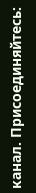канал. Присоединяйтесь: